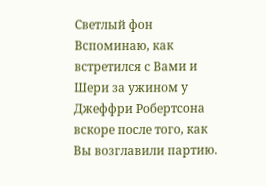Светлый фон
Вспоминаю, как встретился с Вами и Шери за ужином у Джеффри Робертсона вскоре после того, как Вы возглавили партию.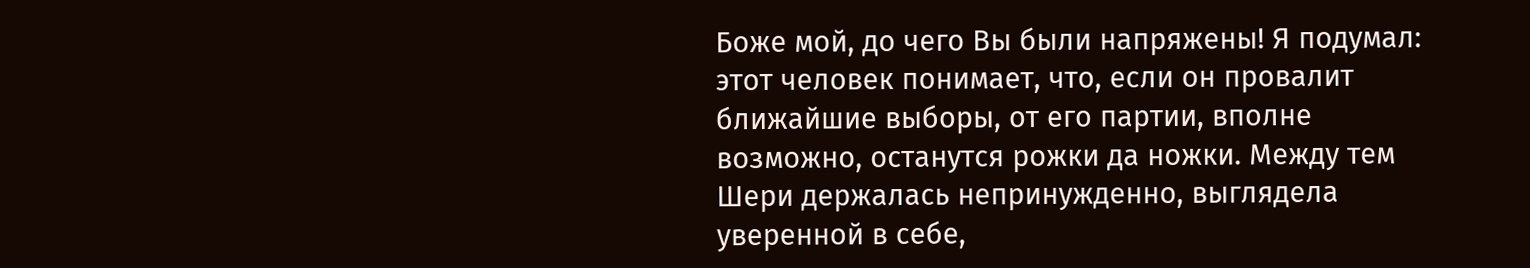Боже мой, до чего Вы были напряжены! Я подумал: этот человек понимает, что, если он провалит ближайшие выборы, от его партии, вполне возможно, останутся рожки да ножки. Между тем Шери держалась непринужденно, выглядела уверенной в себе,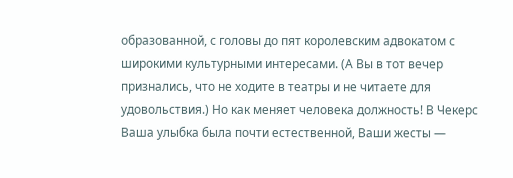образованной, с головы до пят королевским адвокатом с широкими культурными интересами. (А Вы в тот вечер признались, что не ходите в театры и не читаете для удовольствия.) Но как меняет человека должность! В Чекерс Ваша улыбка была почти естественной, Ваши жесты —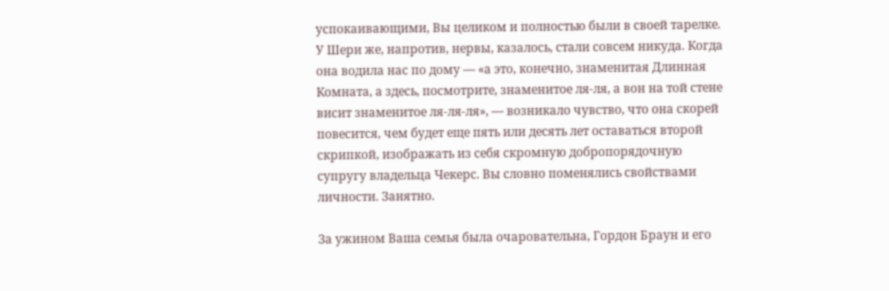успокаивающими, Вы целиком и полностью были в своей тарелке. У Шери же, напротив, нервы, казалось, стали совсем никуда. Когда она водила нас по дому — «а это, конечно, знаменитая Длинная Комната, а здесь, посмотрите, знаменитое ля-ля, а вон на той стене висит знаменитое ля-ля-ля», — возникало чувство, что она скорей повесится, чем будет еще пять или десять лет оставаться второй скрипкой, изображать из себя скромную добропорядочную супругу владельца Чекерс. Вы словно поменялись свойствами личности. Занятно.

За ужином Ваша семья была очаровательна, Гордон Браун и его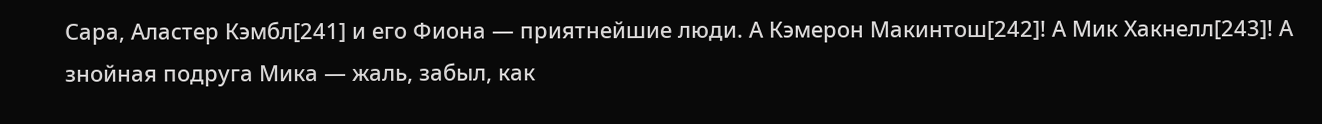Сара, Аластер Кэмбл[241] и его Фиона — приятнейшие люди. А Кэмерон Макинтош[242]! А Мик Хакнелл[243]! А знойная подруга Мика — жаль, забыл, как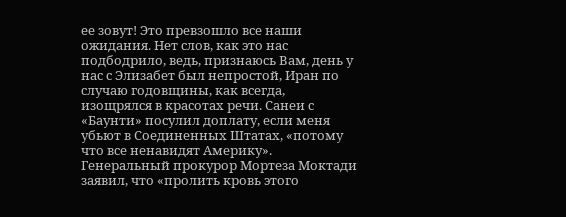ее зовут! Это превзошло все наши ожидания. Нет слов, как это нас подбодрило, ведь, признаюсь Вам, день у нас с Элизабет был непростой, Иран по случаю годовщины, как всегда, изощрялся в красотах речи. Санеи с «Баунти» посулил доплату, если меня убьют в Соединенных Штатах, «потому что все ненавидят Америку». Генеральный прокурор Мортеза Моктади заявил, что «пролить кровь этого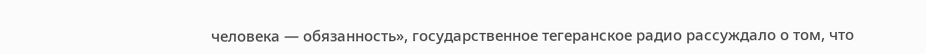человека — обязанность», государственное тегеранское радио рассуждало о том, что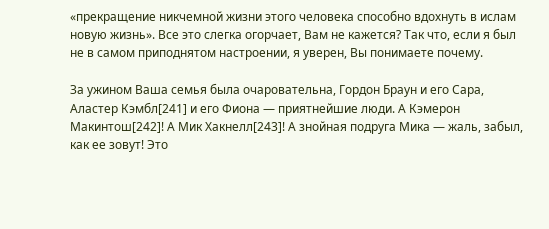«прекращение никчемной жизни этого человека способно вдохнуть в ислам новую жизнь». Все это слегка огорчает, Вам не кажется? Так что, если я был не в самом приподнятом настроении, я уверен, Вы понимаете почему.

За ужином Ваша семья была очаровательна, Гордон Браун и его Сара, Аластер Кэмбл[241] и его Фиона — приятнейшие люди. А Кэмерон Макинтош[242]! А Мик Хакнелл[243]! А знойная подруга Мика — жаль, забыл, как ее зовут! Это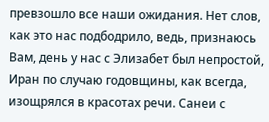превзошло все наши ожидания. Нет слов, как это нас подбодрило, ведь, признаюсь Вам, день у нас с Элизабет был непростой, Иран по случаю годовщины, как всегда, изощрялся в красотах речи. Санеи с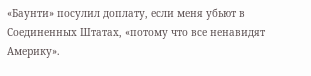«Баунти» посулил доплату, если меня убьют в Соединенных Штатах, «потому что все ненавидят Америку».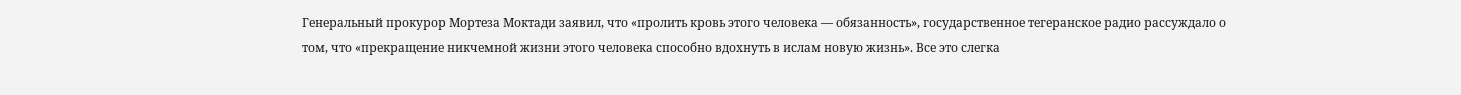Генеральный прокурор Мортеза Моктади заявил, что «пролить кровь этого человека — обязанность», государственное тегеранское радио рассуждало о том, что «прекращение никчемной жизни этого человека способно вдохнуть в ислам новую жизнь». Все это слегка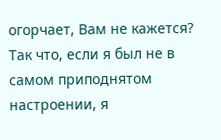огорчает, Вам не кажется? Так что, если я был не в самом приподнятом настроении, я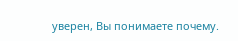уверен, Вы понимаете почему.